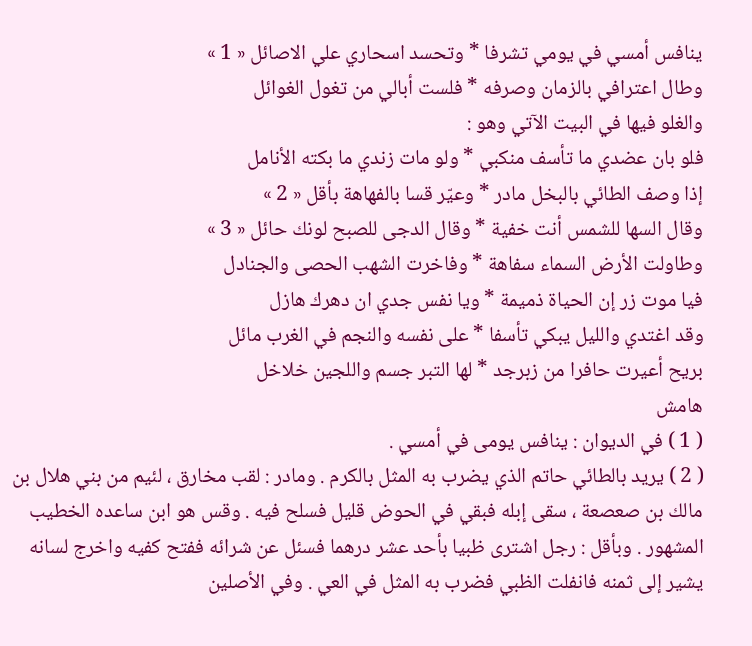ينافس أمسي في يومي تشرفا * وتحسد اسحاري علي الاصائل « 1 »
وطال اعترافي بالزمان وصرفه * فلست أبالي من تغول الغوائل
والغلو فيها في البيت الآتي وهو :
فلو بان عضدي ما تأسف منكبي * ولو مات زندي ما بكته الأنامل
إذا وصف الطائي بالبخل مادر * وعيّر قسا بالفهاهة بأقل « 2 »
وقال السها للشمس أنت خفية * وقال الدجى للصبح لونك حائل « 3 »
وطاولت الأرض السماء سفاهة * وفاخرت الشهب الحصى والجنادل
فيا موت زر إن الحياة ذميمة * ويا نفس جدي ان دهرك هازل
وقد اغتدي والليل يبكي تأسفا * على نفسه والنجم في الغرب مائل
بريح أعيرت حافرا من زبرجد * لها التبر جسم واللجين خلاخل
هامش
( 1 ) في الديوان : ينافس يومى في أمسي .
( 2 ) يريد بالطائي حاتم الذي يضرب به المثل بالكرم . ومادر : لقب مخارق ، لئيم من بني هلال بن مالك بن صعصعة ، سقى إبله فبقي في الحوض قليل فسلح فيه . وقس هو ابن ساعده الخطيب المشهور . وبأقل : رجل اشترى ظبيا بأحد عشر درهما فسئل عن شرائه ففتح كفيه واخرج لسانه يشير إلى ثمنه فانفلت الظبي فضرب به المثل في العي . وفي الأصلين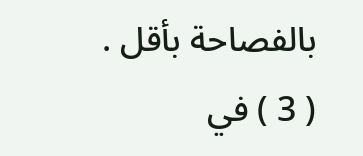بالفصاحة بأقل .
( 3 ) في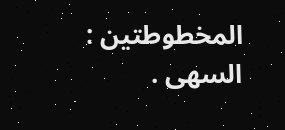المخطوطتين : السهى .